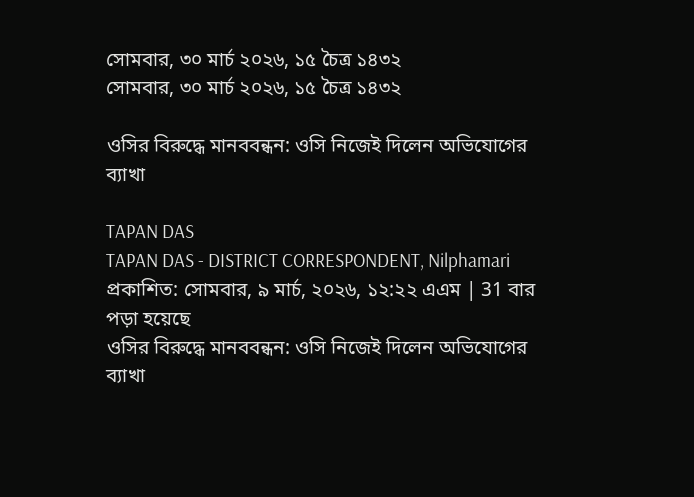সোমবার, ৩০ মার্চ ২০২৬, ১৫ চৈত্র ১৪৩২
সোমবার, ৩০ মার্চ ২০২৬, ১৫ চৈত্র ১৪৩২

ওসির বিরুদ্ধে মানববন্ধন: ওসি নিজেই দিলেন অভিযোগের ব্যাখা

TAPAN DAS
TAPAN DAS - DISTRICT CORRESPONDENT, Nilphamari প্রকাশিত: সোমবার, ৯ মার্চ, ২০২৬, ১২:২২ এএম | 31 বার পড়া হয়েছে
ওসির বিরুদ্ধে মানববন্ধন: ওসি নিজেই দিলেন অভিযোগের ব্যাখা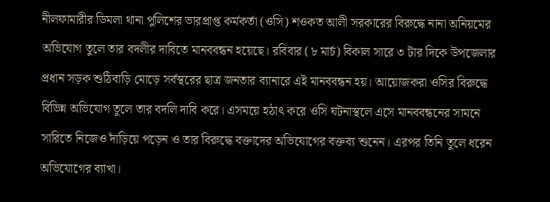নীলফামারীর ডিমলা থানা পুলিশের ভারপ্রাপ্ত কর্মকর্তা (ওসি) শওকত আলী সরকারের বিরুদ্ধে নানা অনিয়মের অভিযোগ তুলে তার বদলীর দাবিতে মানববন্ধন হয়েছে। রবিবার (৮ মার্চ) বিকাল সারে ৩ টার দিকে উপজেলার প্রধান সড়ক শুঠিবাড়ি মোড়ে সর্বস্থরের ছাত্র জনতার ব্যানারে এই মানববন্ধন হয়। আয়োজকরা ওসির বিরুদ্ধে বিভিন্ন অভিযোগ তুলে তার বদলি দাবি করে। এসময়ে হঠাৎ করে ওসি ঘটনাস্থলে এসে মানববন্ধনের সামনে সারিতে নিজেও দাঁড়িয়ে পড়েন ও তার বিরুদ্ধে বক্তাদের অভিযোগের বক্তব্য শুনেন। এরপর তিনি তুলে ধরেন অভিযোগের ব্যাখা।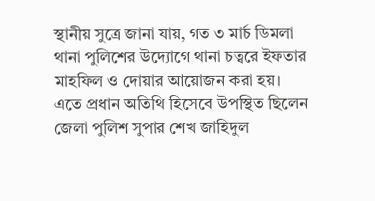স্থানীয় সুত্রে জানা যায়, গত ৩ মার্চ ডিমলা থানা পুলিশের উদ্যোগে থানা চত্বরে ইফতার মাহফিল ও দোয়ার আয়োজন করা হয়। এতে প্রধান অতিথি হিসেবে উপস্থিত ছিলেন জেলা পুলিশ সুপার শেখ জাহিদুল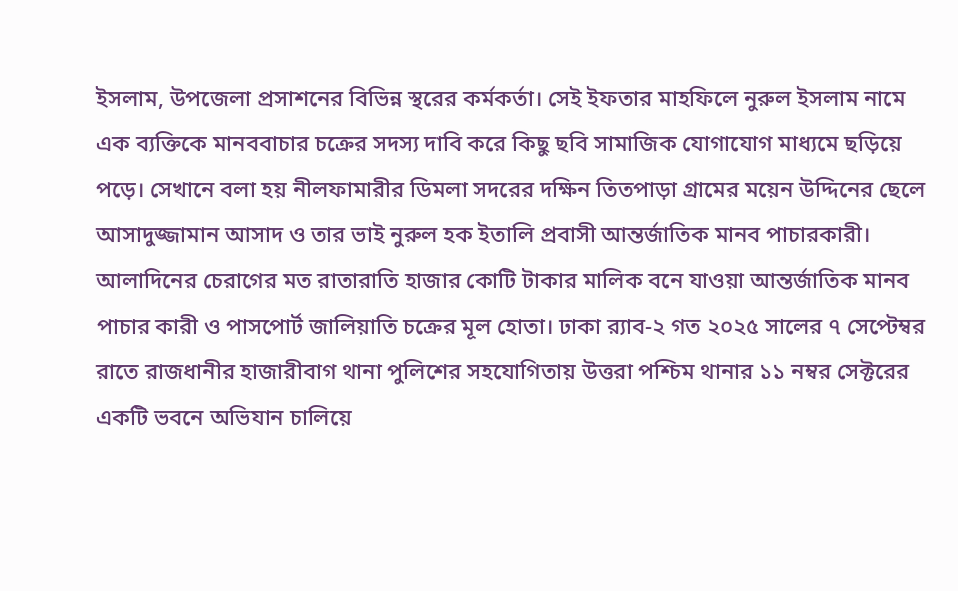ইসলাম, উপজেলা প্রসাশনের বিভিন্ন স্থরের কর্মকর্তা। সেই ইফতার মাহফিলে নুরুল ইসলাম নামে এক ব্যক্তিকে মানববাচার চক্রের সদস্য দাবি করে কিছু ছবি সামাজিক যোগাযোগ মাধ্যমে ছড়িয়ে পড়ে। সেখানে বলা হয় নীলফামারীর ডিমলা সদরের দক্ষিন তিতপাড়া গ্রামের ময়েন উদ্দিনের ছেলে আসাদুজ্জামান আসাদ ও তার ভাই নুরুল হক ইতালি প্রবাসী আন্তর্জাতিক মানব পাচারকারী। আলাদিনের চেরাগের মত রাতারাতি হাজার কোটি টাকার মালিক বনে যাওয়া আন্তর্জাতিক মানব পাচার কারী ও পাসপোর্ট জালিয়াতি চক্রের মূল হোতা। ঢাকা র‌্যাব-২ গত ২০২৫ সালের ৭ সেপ্টেম্বর রাতে রাজধানীর হাজারীবাগ থানা পুলিশের সহযোগিতায় উত্তরা পশ্চিম থানার ১১ নম্বর সেক্টরের একটি ভবনে অভিযান চালিয়ে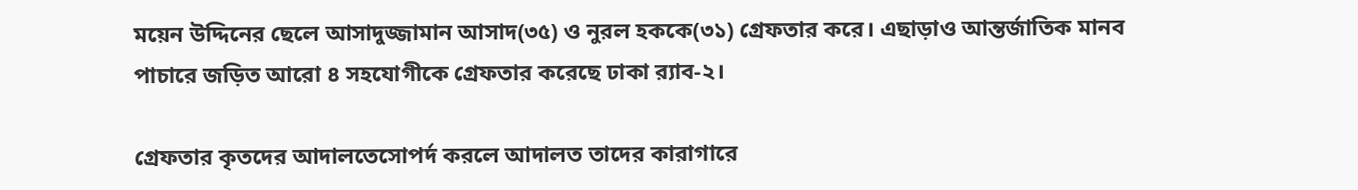ময়েন উদ্দিনের ছেলে আসাদুজ্জামান আসাদ(৩৫) ও নুরল হককে(৩১) গ্রেফতার করে। এছাড়াও আন্তর্জাতিক মানব পাচারে জড়িত আরো ৪ সহযোগীকে গ্রেফতার করেছে ঢাকা র‌্যাব-২।

গ্রেফতার কৃতদের আদালতেসোপর্দ করলে আদালত তাদের কারাগারে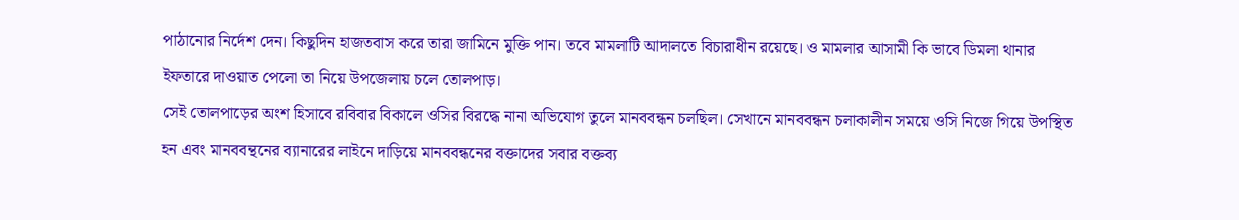পাঠানোর নির্দেশ দেন। কিছুদিন হাজতবাস করে তারা জামিনে মুক্তি পান। তবে মামলাটি আদালতে বিচারাধীন রয়েছে। ও মামলার আসামী কি ভাবে ডিমলা থানার ইফতারে দাওয়াত পেলো তা নিয়ে উপজেলায় চলে তোলপাড়।
সেই তোলপাড়ের অংশ হিসাবে রবিবার বিকালে ওসির বিরদ্ধে নানা অভিযোগ তুলে মানববন্ধন চলছিল। সেখানে মানববন্ধন চলাকালীন সময়ে ওসি নিজে গিয়ে উপস্থিত হন এবং মানববন্থনের ব্যানারের লাইনে দাড়িয়ে মানববন্ধনের বক্তাদের সবার বক্তব্য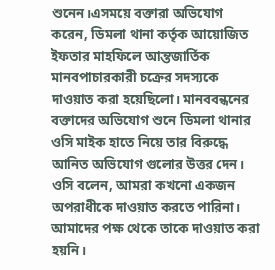শুনেন।এসময়ে বক্তারা অভিযোগ করেন, ডিমলা থানা কর্তৃক আয়োজিত ইফতার মাহফিলে আন্তজার্তিক মানবপাচারকারী চক্রের সদস্যকে দাওয়াত করা হয়েছিলো। মানববন্ধনের বক্তাদের অভিযোগ শুনে ডিমলা থানার ওসি মাইক হাতে নিয়ে তার বিরুদ্ধে আনিত অভিযোগ গুলোর উত্তর দেন। ওসি বলেন, আমরা কখনো একজন অপরাধীকে দাওয়াত করতে পারিনা। আমাদের পক্ষ থেকে তাকে দাওয়াত করা হয়নি।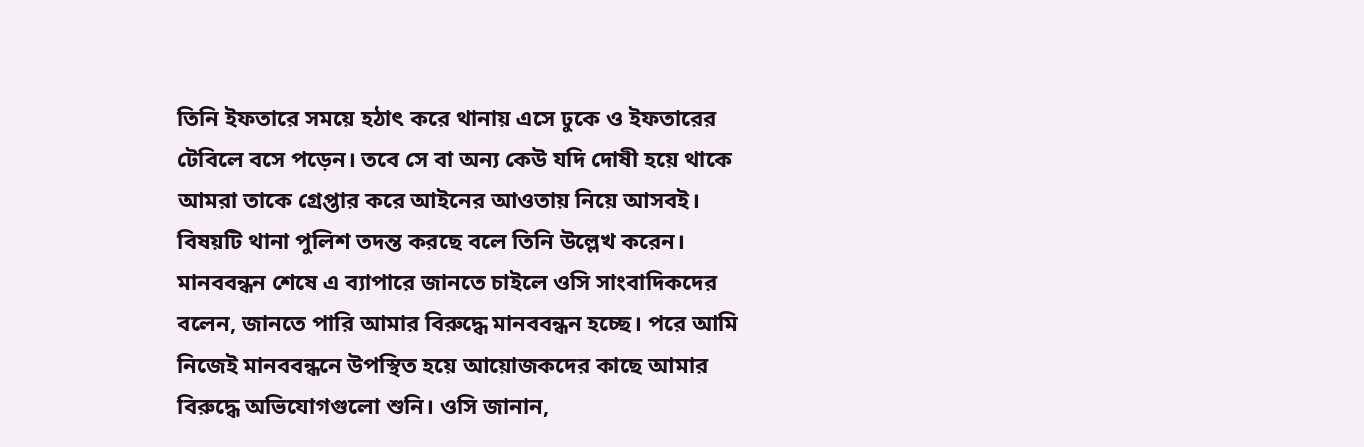তিনি ইফতারে সময়ে হঠাৎ করে থানায় এসে ঢুকে ও ইফতারের টেবিলে বসে পড়েন। তবে সে বা অন্য কেউ যদি দোষী হয়ে থাকে আমরা তাকে গ্রেপ্তার করে আইনের আওতায় নিয়ে আসবই। বিষয়টি থানা পুলিশ তদন্ত করছে বলে তিনি উল্লেখ করেন। মানববন্ধন শেষে এ ব্যাপারে জানতে চাইলে ওসি সাংবাদিকদের বলেন, জানতে পারি আমার বিরুদ্ধে মানববন্ধন হচ্ছে। পরে আমি নিজেই মানববন্ধনে উপস্থিত হয়ে আয়োজকদের কাছে আমার বিরুদ্ধে অভিযোগগুলো শুনি। ওসি জানান,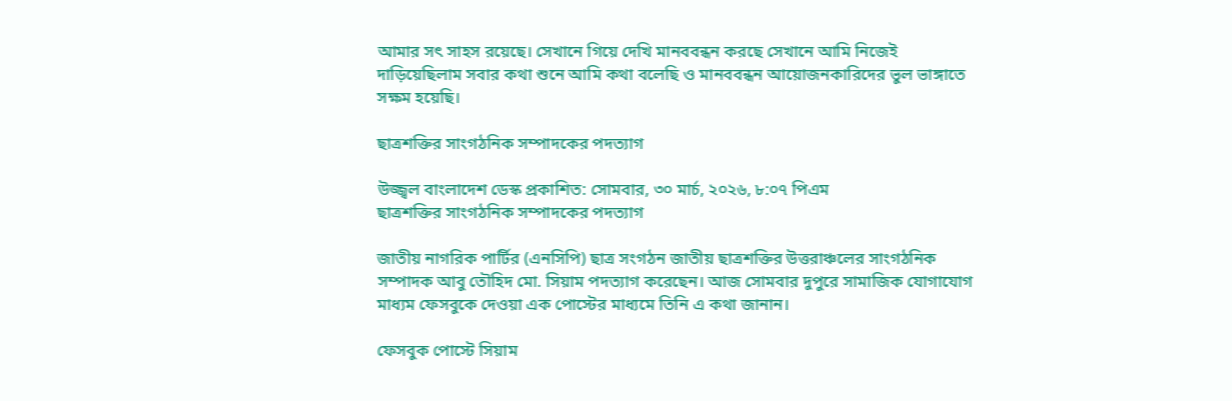আমার সৎ সাহস রয়েছে। সেখানে গিয়ে দেখি মানববন্ধন করছে সেখানে আমি নিজেই দাড়িয়েছিলাম সবার কথা শুনে আমি কথা বলেছি ও মানববন্ধন আয়োজনকারিদের ভুল ভাঙ্গাতে সক্ষম হয়েছি।

ছাত্রশক্তির সাংগঠনিক সম্পাদকের পদত্যাগ

উজ্জ্বল বাংলাদেশ ডেস্ক প্রকাশিত: সোমবার, ৩০ মার্চ, ২০২৬, ৮:০৭ পিএম
ছাত্রশক্তির সাংগঠনিক সম্পাদকের পদত্যাগ

জাতীয় নাগরিক পার্টির (এনসিপি) ছাত্র সংগঠন জাতীয় ছাত্রশক্তির উত্তরাঞ্চলের সাংগঠনিক সম্পাদক আবু তৌহিদ মো. সিয়াম পদত্যাগ করেছেন। আজ সোমবার দুপুরে সামাজিক যোগাযোগ মাধ্যম ফেসবুকে দেওয়া এক পোস্টের মাধ্যমে তিনি এ কথা জানান।

ফেসবুক পোস্টে সিয়াম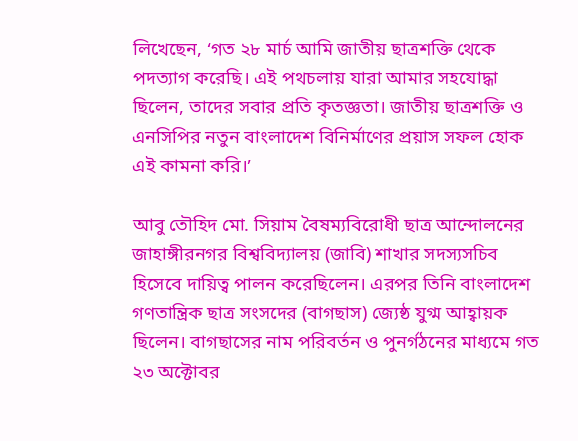লিখেছেন, ‘গত ২৮ মার্চ আমি জাতীয় ছাত্রশক্তি থেকে পদত্যাগ করেছি। এই পথচলায় যারা আমার সহযোদ্ধা ছিলেন, তাদের সবার প্রতি কৃতজ্ঞতা। জাতীয় ছাত্রশক্তি ও এনসিপির নতুন বাংলাদেশ বিনির্মাণের প্রয়াস সফল হোক এই কামনা করি।’

আবু তৌহিদ মো. সিয়াম বৈষম্যবিরোধী ছাত্র আন্দোলনের জাহাঙ্গীরনগর বিশ্ববিদ্যালয় (জাবি) শাখার সদস্যসচিব হিসেবে দায়িত্ব পালন করেছিলেন। এরপর তিনি বাংলাদেশ গণতান্ত্রিক ছাত্র সংসদের (বাগছাস) জ্যেষ্ঠ যুগ্ম আহ্বায়ক ছিলেন। বাগছাসের নাম পরিবর্তন ও পুনর্গঠনের মাধ্যমে গত ২৩ অক্টোবর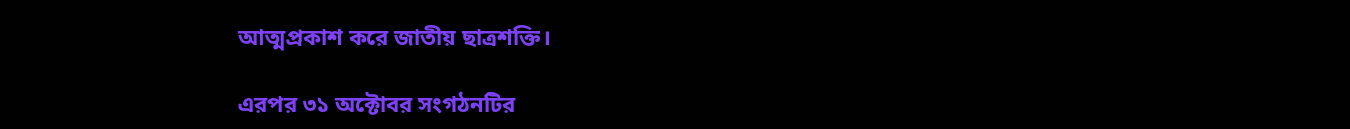আত্মপ্রকাশ করে জাতীয় ছাত্রশক্তি।

এরপর ৩১ অক্টোবর সংগঠনটির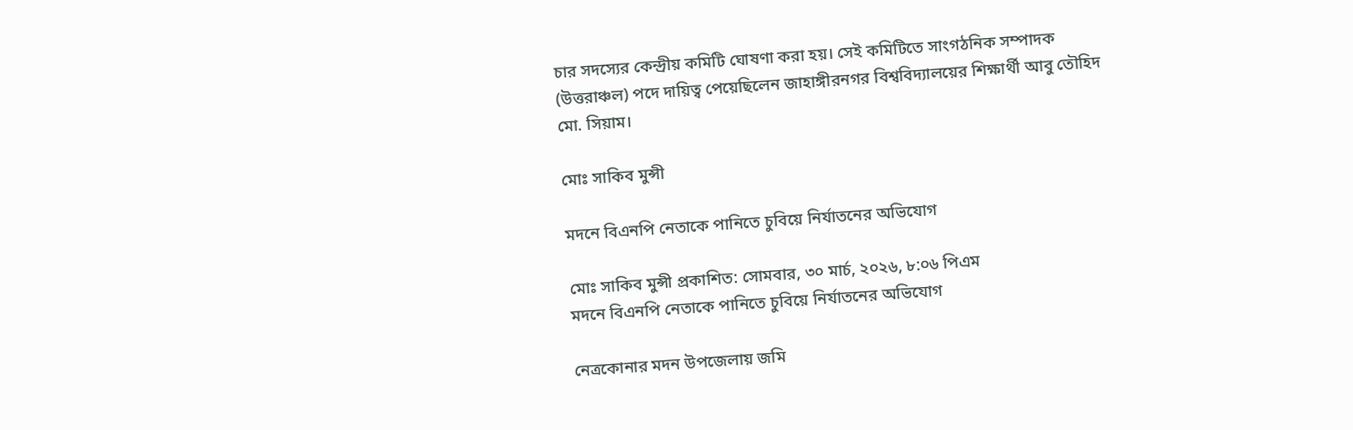চার সদস্যের কেন্দ্রীয় কমিটি ঘোষণা করা হয়। সেই কমিটিতে সাংগঠনিক সম্পাদক (উত্তরাঞ্চল) পদে দায়িত্ব পেয়েছিলেন জাহাঙ্গীরনগর বিশ্ববিদ্যালয়ের শিক্ষার্থী আবু তৌহিদ মো. সিয়াম।

মোঃ সাকিব মুন্সী

মদনে বিএনপি নেতাকে পানিতে চুবিয়ে নির্যাতনের অভিযোগ

মোঃ সাকিব মুন্সী প্রকাশিত: সোমবার, ৩০ মার্চ, ২০২৬, ৮:০৬ পিএম
মদনে বিএনপি নেতাকে পানিতে চুবিয়ে নির্যাতনের অভিযোগ

নেত্রকোনার মদন উপজেলায় জমি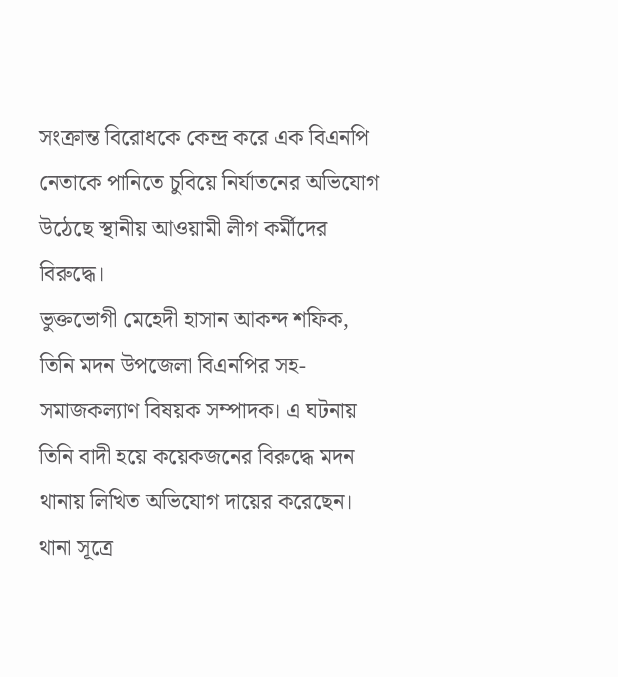সংক্রান্ত বিরোধকে কেন্দ্র করে এক বিএনপি নেতাকে পানিতে চুবিয়ে নির্যাতনের অভিযোগ উঠেছে স্থানীয় আওয়ামী লীগ কর্মীদের বিরুদ্ধে।
ভুক্তভোগী মেহেদী হাসান আকন্দ শফিক, তিনি মদন উপজেলা বিএনপির সহ-সমাজকল্যাণ বিষয়ক সম্পাদক। এ ঘটনায় তিনি বাদী হয়ে কয়েকজনের বিরুদ্ধে মদন থানায় লিখিত অভিযোগ দায়ের করেছেন।
থানা সূত্রে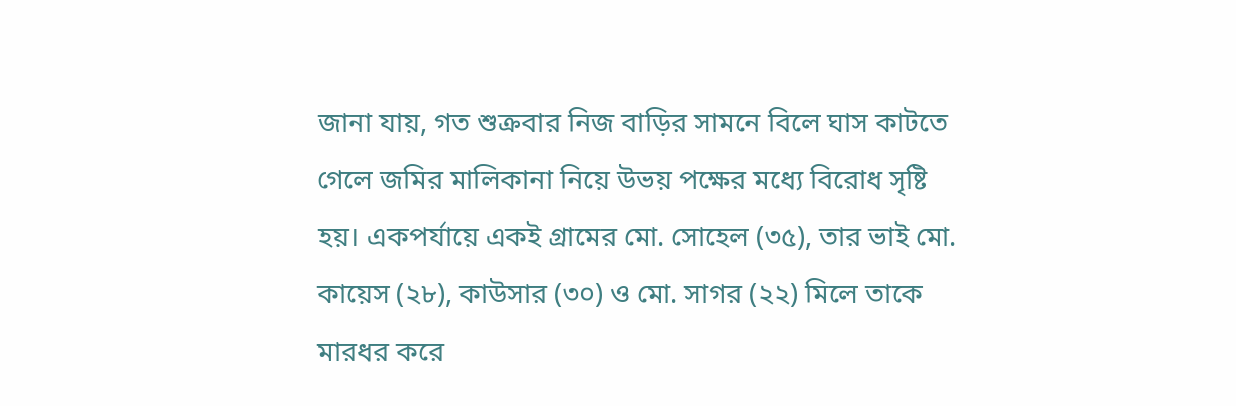জানা যায়, গত শুক্রবার নিজ বাড়ির সামনে বিলে ঘাস কাটতে গেলে জমির মালিকানা নিয়ে উভয় পক্ষের মধ্যে বিরোধ সৃষ্টি হয়। একপর্যায়ে একই গ্রামের মো. সোহেল (৩৫), তার ভাই মো. কায়েস (২৮), কাউসার (৩০) ও মো. সাগর (২২) মিলে তাকে মারধর করে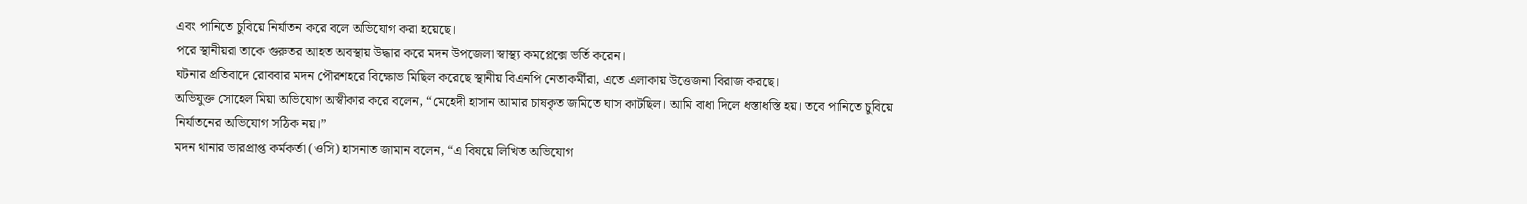এবং পানিতে চুবিয়ে নির্যাতন করে বলে অভিযোগ করা হয়েছে।
পরে স্থানীয়রা তাকে গুরুতর আহত অবস্থায় উদ্ধার করে মদন উপজেলা স্বাস্থ্য কমপ্লেক্সে ভর্তি করেন।
ঘটনার প্রতিবাদে রোববার মদন পৌরশহরে বিক্ষোভ মিছিল করেছে স্থানীয় বিএনপি নেতাকর্মীরা, এতে এলাকায় উত্তেজনা বিরাজ করছে।
অভিযুক্ত সোহেল মিয়া অভিযোগ অস্বীকার করে বলেন, “মেহেদী হাসান আমার চাষকৃত জমিতে ঘাস কাটছিল। আমি বাধা দিলে ধস্তাধস্তি হয়। তবে পানিতে চুবিয়ে নির্যাতনের অভিযোগ সঠিক নয়।”
মদন থানার ভারপ্রাপ্ত কর্মকর্তা (ওসি) হাসনাত জামান বলেন, “এ বিষয়ে লিখিত অভিযোগ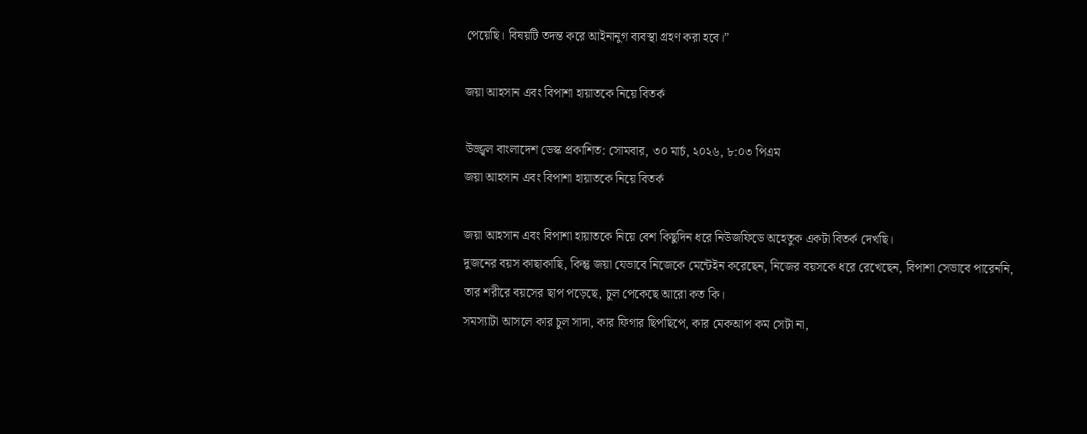পেয়েছি। বিষয়টি তদন্ত করে আইনানুগ ব্যবস্থা গ্রহণ করা হবে।”

জয়া আহসান এবং বিপাশা হায়াতকে নিয়ে বিতর্ক

উজ্জ্বল বাংলাদেশ ডেস্ক প্রকাশিত: সোমবার, ৩০ মার্চ, ২০২৬, ৮:০৩ পিএম
জয়া আহসান এবং বিপাশা হায়াতকে নিয়ে বিতর্ক

জয়া আহসান এবং বিপাশা হায়াতকে নিয়ে বেশ কিছুদিন ধরে নিউজফিডে অহেতুক একটা বিতর্ক দেখছি।
দুজনের বয়স কাছাকাছি, কিন্তু জয়া যেভাবে নিজেকে মেন্টেইন করেছেন, নিজের বয়সকে ধরে রেখেছেন, বিপাশা সেভাবে পারেননি,
তার শরীরে বয়সের ছাপ পড়েছে, চুল পেকেছে আরো কত কি।
সমস্যাটা আসলে কার চুল সাদা, কার ফিগার ছিপছিপে, কার মেকআপ কম সেটা না,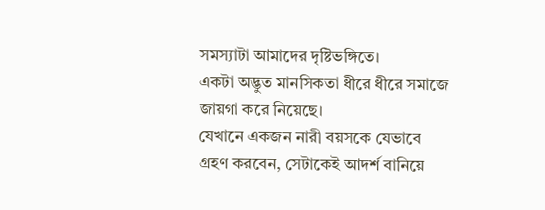সমস্যাটা আমাদের দৃষ্টিভঙ্গিতে।
একটা অদ্ভুত মানসিকতা ধীরে ধীরে সমাজে জায়গা করে নিয়েছে।
যেখানে একজন নারী বয়সকে যেভাবে গ্রহণ করবেন, সেটাকেই আদর্শ বানিয়ে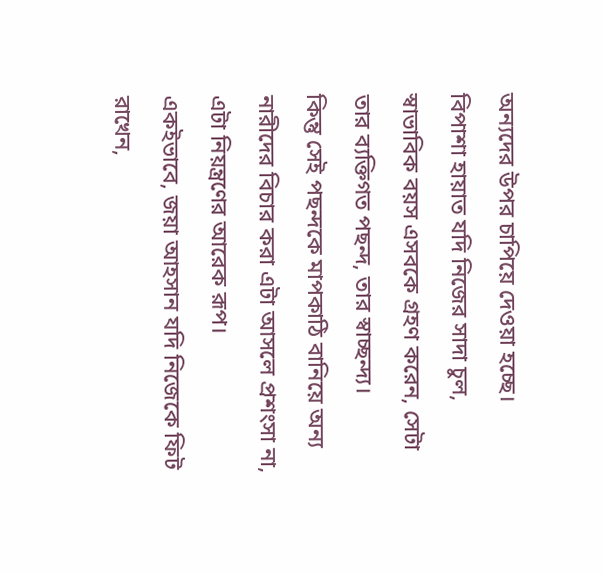অন্যদের উপর চাপিয়ে দেওয়া হচ্ছে।
বিপাশা হায়াত যদি নিজের সাদা চুল, স্বাভাবিক বয়স এসবকে গ্রহণ করেন, সেটা তার ব্যক্তিগত পছন্দ, তার স্বাচ্ছন্দ্য।
কিন্তু সেই পছন্দকে মাপকাঠি বানিয়ে অন্য নারীদের বিচার করা এটা আসলে প্রশংসা না, এটা নিয়ন্ত্রণের আরেক রূপ।
একইভাবে, জয়া আহসান যদি নিজেকে ফিট রাখেন,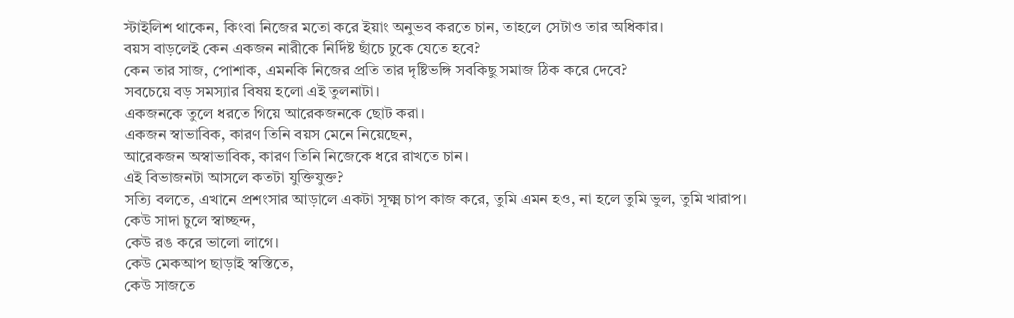স্টাইলিশ থাকেন, কিংবা নিজের মতো করে ইয়াং অনুভব করতে চান, তাহলে সেটাও তার অধিকার।
বয়স বাড়লেই কেন একজন নারীকে নির্দিষ্ট ছাঁচে ঢুকে যেতে হবে?
কেন তার সাজ, পোশাক, এমনকি নিজের প্রতি তার দৃষ্টিভঙ্গি সবকিছু সমাজ ঠিক করে দেবে?
সবচেয়ে বড় সমস্যার বিষয় হলো এই তুলনাটা।
একজনকে তুলে ধরতে গিয়ে আরেকজনকে ছোট করা।
একজন স্বাভাবিক, কারণ তিনি বয়স মেনে নিয়েছেন,
আরেকজন অস্বাভাবিক, কারণ তিনি নিজেকে ধরে রাখতে চান।
এই বিভাজনটা আসলে কতটা যুক্তিযুক্ত?
সত্যি বলতে, এখানে প্রশংসার আড়ালে একটা সূক্ষ্ম চাপ কাজ করে, তুমি এমন হও, না হলে তুমি ভুল, তুমি খারাপ।
কেউ সাদা চুলে স্বাচ্ছন্দ,
কেউ রঙ করে ভালো লাগে।
কেউ মেকআপ ছাড়াই স্বস্তিতে,
কেউ সাজতে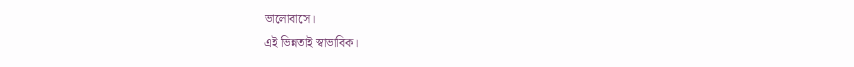ভালোবাসে।
এই ভিন্নতাই স্বাভাবিক।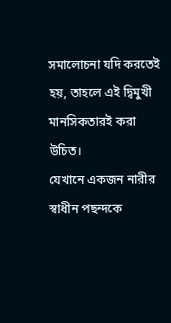সমালোচনা যদি করতেই হয়, তাহলে এই দ্বিমুখী মানসিকতারই করা উচিত।
যেখানে একজন নারীর স্বাধীন পছন্দকে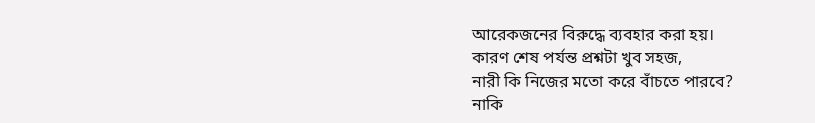আরেকজনের বিরুদ্ধে ব্যবহার করা হয়।
কারণ শেষ পর্যন্ত প্রশ্নটা খুব সহজ,
নারী কি নিজের মতো করে বাঁচতে পারবে?
নাকি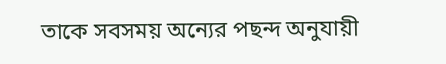তাকে সবসময় অন্যের পছন্দ অনুযায়ী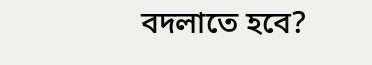বদলাতে হবে?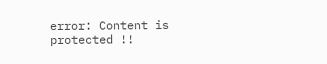error: Content is protected !!